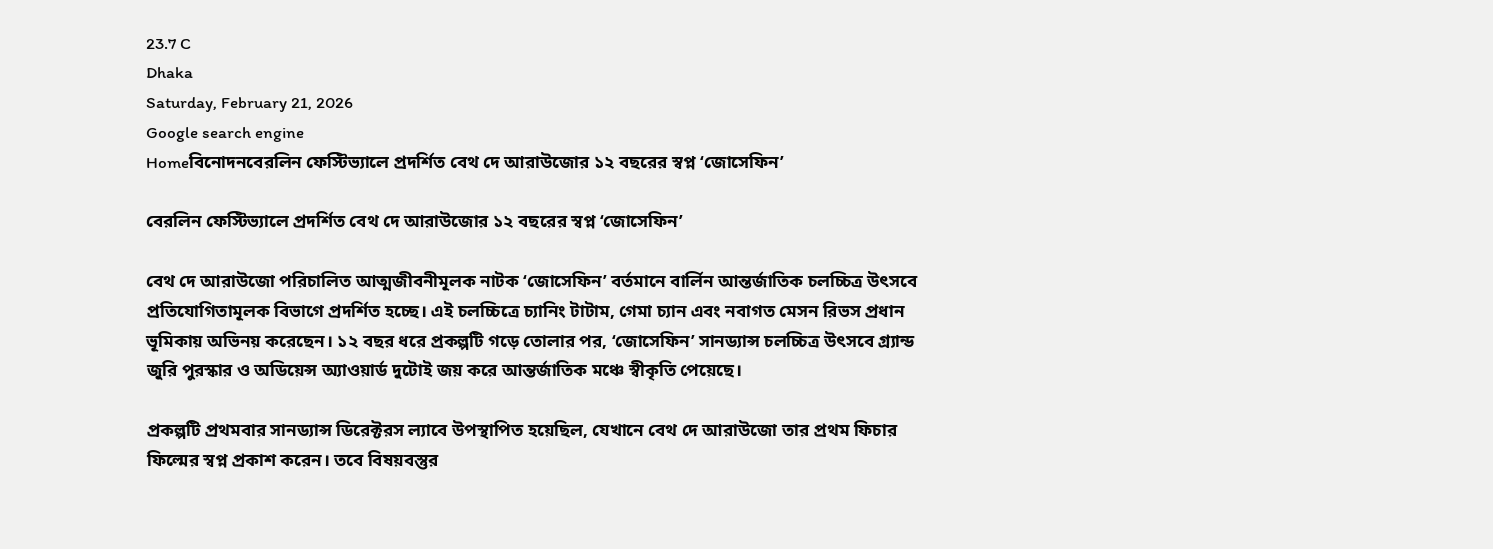23.7 C
Dhaka
Saturday, February 21, 2026
Google search engine
Homeবিনোদনবেরলিন ফেস্টিভ্যালে প্রদর্শিত বেথ দে আরাউজোর ১২ বছরের স্বপ্ন ‘জোসেফিন’

বেরলিন ফেস্টিভ্যালে প্রদর্শিত বেথ দে আরাউজোর ১২ বছরের স্বপ্ন ‘জোসেফিন’

বেথ দে আরাউজো পরিচালিত আত্মজীবনীমূলক নাটক ‘জোসেফিন’ বর্তমানে বার্লিন আন্তর্জাতিক চলচ্চিত্র উৎসবে প্রতিযোগিতামূলক বিভাগে প্রদর্শিত হচ্ছে। এই চলচ্চিত্রে চ্যানিং টাটাম, গেমা চ্যান এবং নবাগত মেসন রিভস প্রধান ভূমিকায় অভিনয় করেছেন। ১২ বছর ধরে প্রকল্পটি গড়ে তোলার পর, ‘জোসেফিন’ সানড্যান্স চলচ্চিত্র উৎসবে গ্র্যান্ড জুরি পুরস্কার ও অডিয়েন্স অ্যাওয়ার্ড দুটোই জয় করে আন্তর্জাতিক মঞ্চে স্বীকৃতি পেয়েছে।

প্রকল্পটি প্রথমবার সানড্যান্স ডিরেক্টরস ল্যাবে উপস্থাপিত হয়েছিল, যেখানে বেথ দে আরাউজো তার প্রথম ফিচার ফিল্মের স্বপ্ন প্রকাশ করেন। তবে বিষয়বস্তুর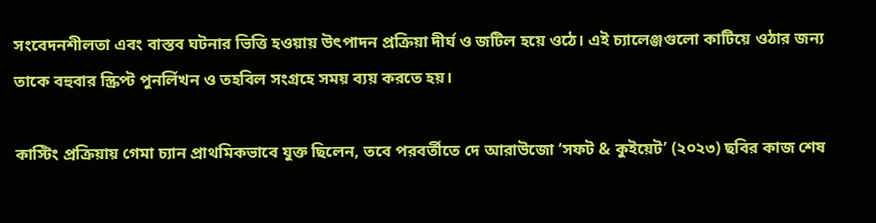সংবেদনশীলতা এবং বাস্তব ঘটনার ভিত্তি হওয়ায় উৎপাদন প্রক্রিয়া দীর্ঘ ও জটিল হয়ে ওঠে। এই চ্যালেঞ্জগুলো কাটিয়ে ওঠার জন্য তাকে বহুবার স্ক্রিপ্ট পুনর্লিখন ও তহবিল সংগ্রহে সময় ব্যয় করতে হয়।

কাস্টিং প্রক্রিয়ায় গেমা চ্যান প্রাথমিকভাবে যুক্ত ছিলেন, তবে পরবর্তীতে দে আরাউজো ‘সফট & কুইয়েট’ (২০২৩) ছবির কাজ শেষ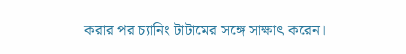করার পর চ্যানিং টাটামের সঙ্গে সাক্ষাৎ করেন।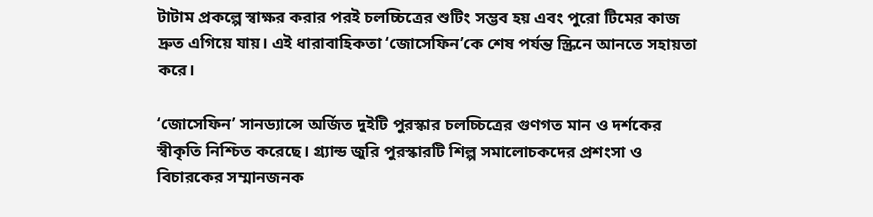টাটাম প্রকল্পে স্বাক্ষর করার পরই চলচ্চিত্রের শুটিং সম্ভব হয় এবং পুরো টিমের কাজ দ্রুত এগিয়ে যায়। এই ধারাবাহিকতা ‘জোসেফিন’কে শেষ পর্যন্ত স্ক্রিনে আনতে সহায়তা করে।

‘জোসেফিন’ সানড্যান্সে অর্জিত দুইটি পুরস্কার চলচ্চিত্রের গুণগত মান ও দর্শকের স্বীকৃতি নিশ্চিত করেছে। গ্র্যান্ড জুরি পুরস্কারটি শিল্প সমালোচকদের প্রশংসা ও বিচারকের সম্মানজনক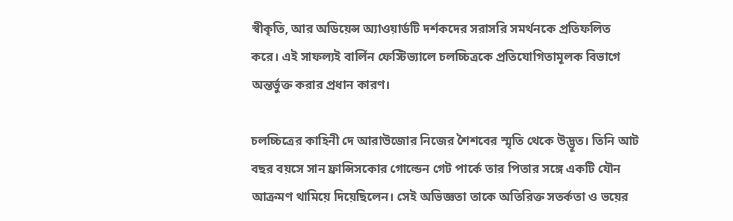স্বীকৃতি, আর অডিয়েন্স অ্যাওয়ার্ডটি দর্শকদের সরাসরি সমর্থনকে প্রতিফলিত করে। এই সাফল্যই বার্লিন ফেস্টিভ্যালে চলচ্চিত্রকে প্রতিযোগিতামূলক বিভাগে অন্তর্ভুক্ত করার প্রধান কারণ।

চলচ্চিত্রের কাহিনী দে আরাউজোর নিজের শৈশবের স্মৃতি থেকে উদ্ভূত। তিনি আট বছর বয়সে সান ফ্রান্সিসকোর গোল্ডেন গেট পার্কে তার পিতার সঙ্গে একটি যৌন আক্রমণ থামিয়ে দিয়েছিলেন। সেই অভিজ্ঞতা তাকে অতিরিক্ত সতর্কতা ও ভয়ের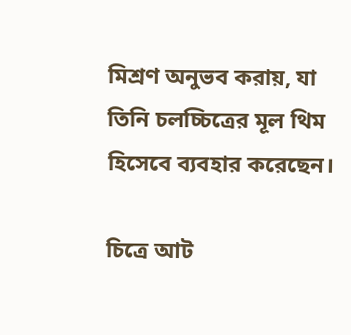মিশ্রণ অনুভব করায়, যা তিনি চলচ্চিত্রের মূল থিম হিসেবে ব্যবহার করেছেন।

চিত্রে আট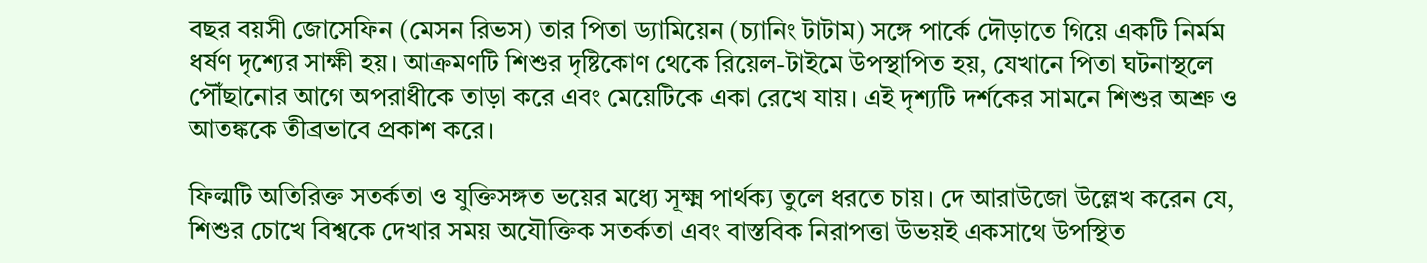বছর বয়সী জোসেফিন (মেসন রিভস) তার পিতা ড্যামিয়েন (চ্যানিং টাটাম) সঙ্গে পার্কে দৌড়াতে গিয়ে একটি নির্মম ধর্ষণ দৃশ্যের সাক্ষী হয়। আক্রমণটি শিশুর দৃষ্টিকোণ থেকে রিয়েল-টাইমে উপস্থাপিত হয়, যেখানে পিতা ঘটনাস্থলে পৌঁছানোর আগে অপরাধীকে তাড়া করে এবং মেয়েটিকে একা রেখে যায়। এই দৃশ্যটি দর্শকের সামনে শিশুর অশ্রু ও আতঙ্ককে তীব্রভাবে প্রকাশ করে।

ফিল্মটি অতিরিক্ত সতর্কতা ও যুক্তিসঙ্গত ভয়ের মধ্যে সূক্ষ্ম পার্থক্য তুলে ধরতে চায়। দে আরাউজো উল্লেখ করেন যে, শিশুর চোখে বিশ্বকে দেখার সময় অযৌক্তিক সতর্কতা এবং বাস্তবিক নিরাপত্তা উভয়ই একসাথে উপস্থিত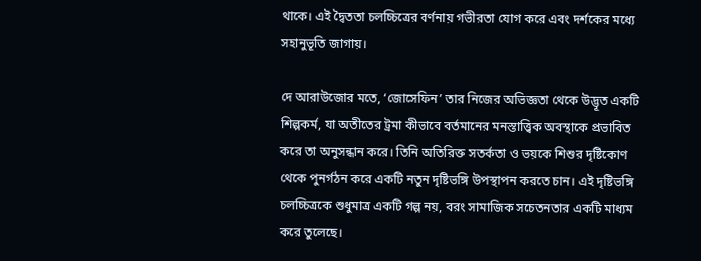থাকে। এই দ্বৈততা চলচ্চিত্রের বর্ণনায় গভীরতা যোগ করে এবং দর্শকের মধ্যে সহানুভূতি জাগায়।

দে আরাউজোর মতে, ‘জোসেফিন’ তার নিজের অভিজ্ঞতা থেকে উদ্ভূত একটি শিল্পকর্ম, যা অতীতের ট্রমা কীভাবে বর্তমানের মনস্তাত্ত্বিক অবস্থাকে প্রভাবিত করে তা অনুসন্ধান করে। তিনি অতিরিক্ত সতর্কতা ও ভয়কে শিশুর দৃষ্টিকোণ থেকে পুনর্গঠন করে একটি নতুন দৃষ্টিভঙ্গি উপস্থাপন করতে চান। এই দৃষ্টিভঙ্গি চলচ্চিত্রকে শুধুমাত্র একটি গল্প নয়, বরং সামাজিক সচেতনতার একটি মাধ্যম করে তুলেছে।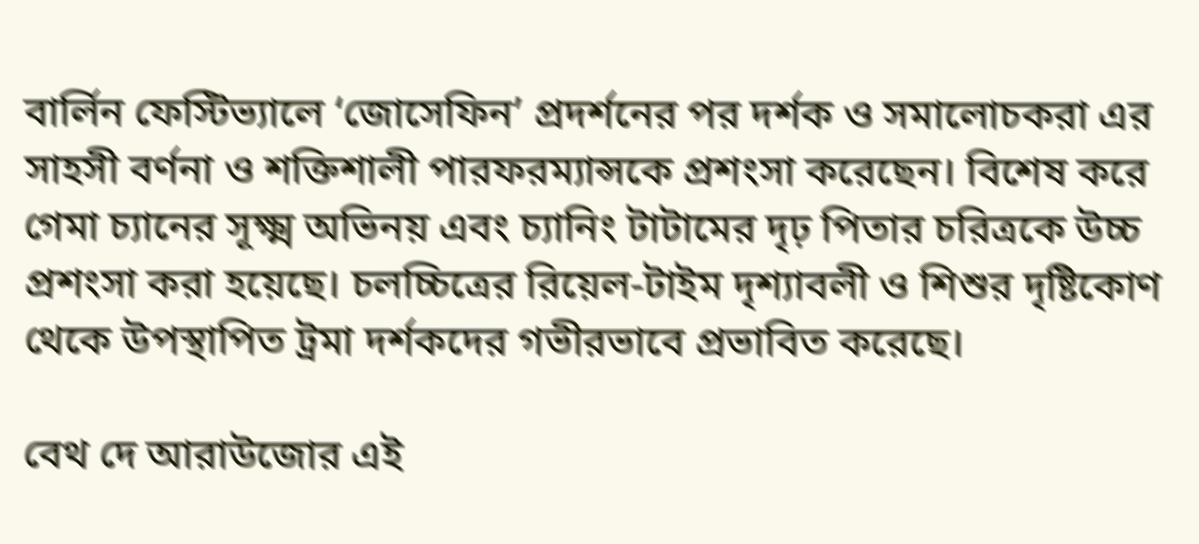বার্লিন ফেস্টিভ্যালে ‘জোসেফিন’ প্রদর্শনের পর দর্শক ও সমালোচকরা এর সাহসী বর্ণনা ও শক্তিশালী পারফরম্যান্সকে প্রশংসা করেছেন। বিশেষ করে গেমা চ্যানের সূক্ষ্ম অভিনয় এবং চ্যানিং টাটামের দৃঢ় পিতার চরিত্রকে উচ্চ প্রশংসা করা হয়েছে। চলচ্চিত্রের রিয়েল-টাইম দৃশ্যাবলী ও শিশুর দৃষ্টিকোণ থেকে উপস্থাপিত ট্রমা দর্শকদের গভীরভাবে প্রভাবিত করেছে।

বেথ দে আরাউজোর এই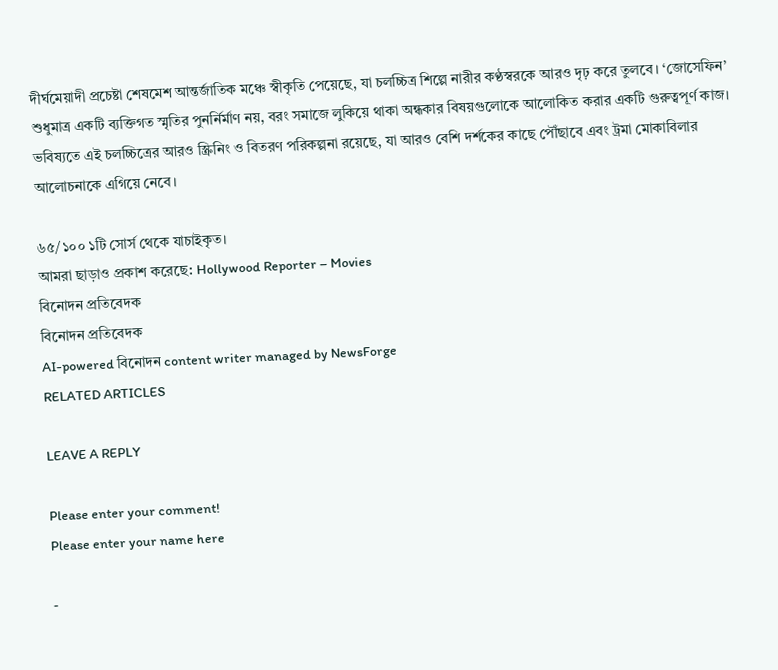দীর্ঘমেয়াদী প্রচেষ্টা শেষমেশ আন্তর্জাতিক মঞ্চে স্বীকৃতি পেয়েছে, যা চলচ্চিত্র শিল্পে নারীর কণ্ঠস্বরকে আরও দৃঢ় করে তুলবে। ‘জোসেফিন’ শুধুমাত্র একটি ব্যক্তিগত স্মৃতির পুনর্নির্মাণ নয়, বরং সমাজে লুকিয়ে থাকা অন্ধকার বিষয়গুলোকে আলোকিত করার একটি গুরুত্বপূর্ণ কাজ। ভবিষ্যতে এই চলচ্চিত্রের আরও স্ক্রিনিং ও বিতরণ পরিকল্পনা রয়েছে, যা আরও বেশি দর্শকের কাছে পৌঁছাবে এবং ট্রমা মোকাবিলার আলোচনাকে এগিয়ে নেবে।

৬৫/১০০ ১টি সোর্স থেকে যাচাইকৃত।
আমরা ছাড়াও প্রকাশ করেছে: Hollywood Reporter – Movies
বিনোদন প্রতিবেদক
বিনোদন প্রতিবেদক
AI-powered বিনোদন content writer managed by NewsForge
RELATED ARTICLES

LEAVE A REPLY

Please enter your comment!
Please enter your name here

-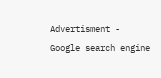Advertisment -
Google search engine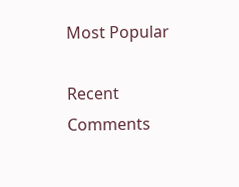Most Popular

Recent Comments